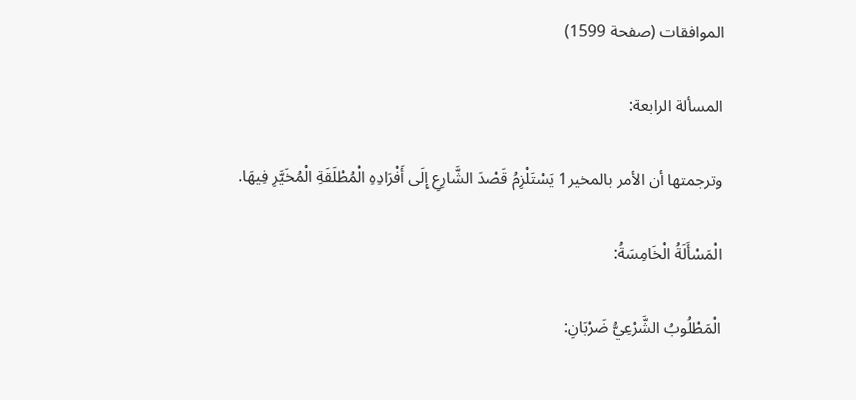الموافقات (صفحة 1599)

المسألة الرابعة:

وترجمتها أن الأمر بالمخير1 يَسْتَلْزِمُ قَصْدَ الشَّارِعِ إِلَى أَفْرَادِهِ الْمُطْلَقَةِ الْمُخَيَّرِ فِيهَا.

الْمَسْأَلَةُ الْخَامِسَةُ:

الْمَطْلُوبُ الشَّرْعِيُّ ضَرْبَانِ: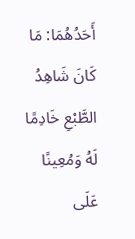أَحَدُهُمَا: مَا كَانَ شَاهِدُ الطَّبْعِ خَادِمًا لَهُ وَمُعِينًا عَلَى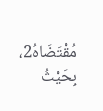مُقْتَضَاهُ2، بِحَيْثُ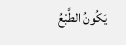يَكُونُ الطَّبْعُ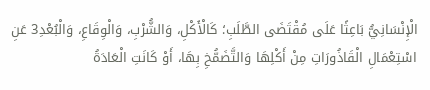الْإِنْسَانِيُّ بَاعِثًا عَلَى مُقْتَضَى الطَّلَبِ؛ كَالْأَكْلِ، وَالشُّرْبِ، وَالْوِقَاعِ، وَالْبُعْدِ3 عَنِ اسْتِعْمَالِ الْقَاذُورَاتِ مِنْ أَكْلِهَا وَالتَّضَمُّخِ بِهَا، أَوْ كَانَتِ الْعَادَةُ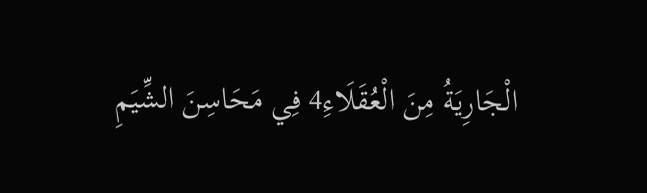الْجَارِيَةُ مِنَ الْعُقَلَاءِ4 فِي مَحَاسِنَ الشِّيَمِ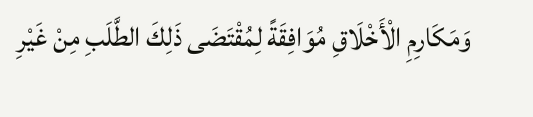وَمَكَارِمِ الْأَخْلَاقِ مُوَافِقَةً لِمُقْتَضَى ذَلِكَ الطَّلَبِ مِنْ غَيْرِ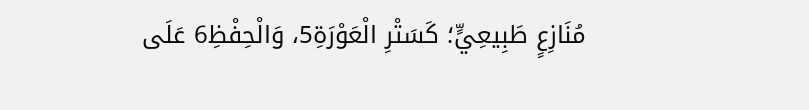مُنَازِعٍ طَبِيعِيٍّ؛ كَسَتْرِ الْعَوْرَةِ5، وَالْحِفْظِ6 عَلَى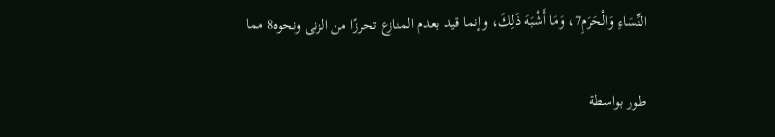النِّسَاءِ وَالْحَرَمِ7، وَمَا أَشْبَهَ ذَلِكَ، وإنما قيد بعدم المنازع تحرزًا من الزنى ونحوه8 مما

طور بواسطة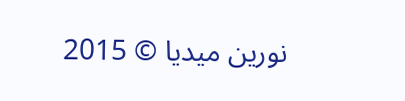نورين ميديا © 2015